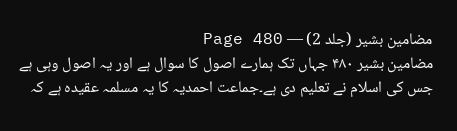مضامین بشیر (جلد 2) — Page 480
مضامین بشیر ۴۸۰ جہاں تک ہمارے اصول کا سوال ہے اور یہ اصول وہی ہے جس کی اسلام نے تعلیم دی ہے۔جماعت احمدیہ کا یہ مسلمہ عقیدہ ہے کہ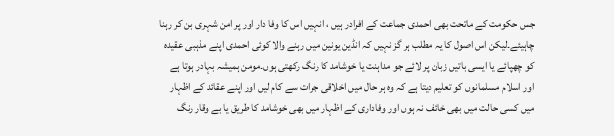جس حکومت کے ماتحت بھی احمدی جماعت کے افرادر ہیں ، انہیں اس کا وفا دار اور پر امن شہری بن کر رہنا چاہیئے۔لیکن اس اصول کا یہ مطلب ہر گز نہیں کہ انڈین یونین میں رہنے والا کوئی احمدی اپنے مذہبی عقیدہ کو چھپائے یا ایسی باتیں زبان پر لائے جو مداہنت یا خوشامد کا رنگ رکھتی ہوں۔مومن ہمیشہ بہادر ہوتا ہے اور اسلام مسلمانوں کو تعلیم دیتا ہے کہ وہ ہر حال میں اخلاقی جرات سے کام لیں اور اپنے عقائد کے اظہار میں کسی حالت میں بھی خائف نہ ہوں اور وفاداری کے اظہار میں بھی خوشامد کا طریق یا بے وقار رنگ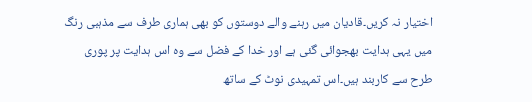اختیار نہ کریں۔قادیان میں رہنے والے دوستوں کو بھی ہماری طرف سے مذہبی رنگ میں یہی ہدایت بھجوائی گئی ہے اور خدا کے فضل سے وہ اس ہدایت پر پوری طرح سے کاربند ہیں۔اس تمہیدی نوٹ کے ساتھ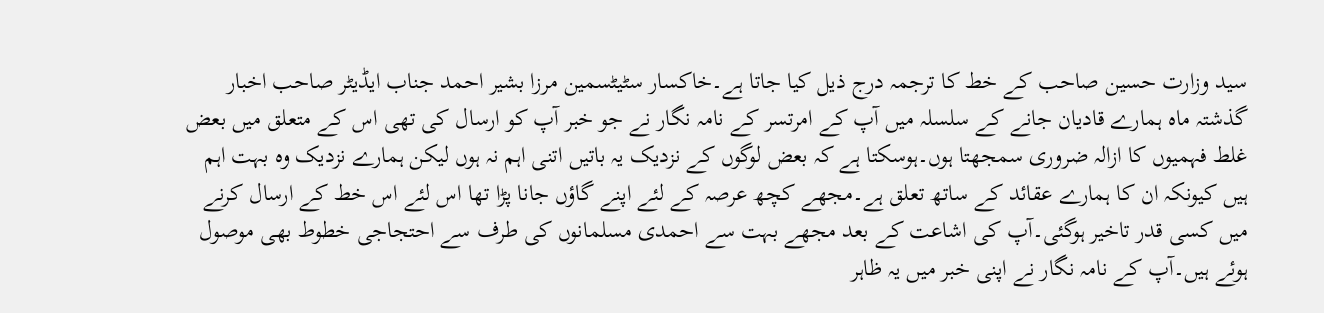سید وزارت حسین صاحب کے خط کا ترجمہ درج ذیل کیا جاتا ہے۔خاکسار سٹیٹسمین مرزا بشیر احمد جناب ایڈیٹر صاحب اخبار گذشتہ ماہ ہمارے قادیان جانے کے سلسلہ میں آپ کے امرتسر کے نامہ نگار نے جو خبر آپ کو ارسال کی تھی اس کے متعلق میں بعض غلط فہمیوں کا ازالہ ضروری سمجھتا ہوں۔ہوسکتا ہے کہ بعض لوگوں کے نزدیک یہ باتیں اتنی اہم نہ ہوں لیکن ہمارے نزدیک وہ بہت اہم ہیں کیونکہ ان کا ہمارے عقائد کے ساتھ تعلق ہے۔مجھے کچھ عرصہ کے لئے اپنے گاؤں جانا پڑا تھا اس لئے اس خط کے ارسال کرنے میں کسی قدر تاخیر ہوگئی۔آپ کی اشاعت کے بعد مجھے بہت سے احمدی مسلمانوں کی طرف سے احتجاجی خطوط بھی موصول ہوئے ہیں۔آپ کے نامہ نگار نے اپنی خبر میں یہ ظاہر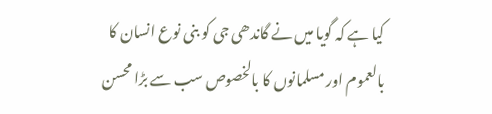کیا ہے کہ گویا میں نے گاندھی جی کو بنی نوع انسان کا بالعموم اور مسلمانوں کا بالخصوص سب سے بڑا محسن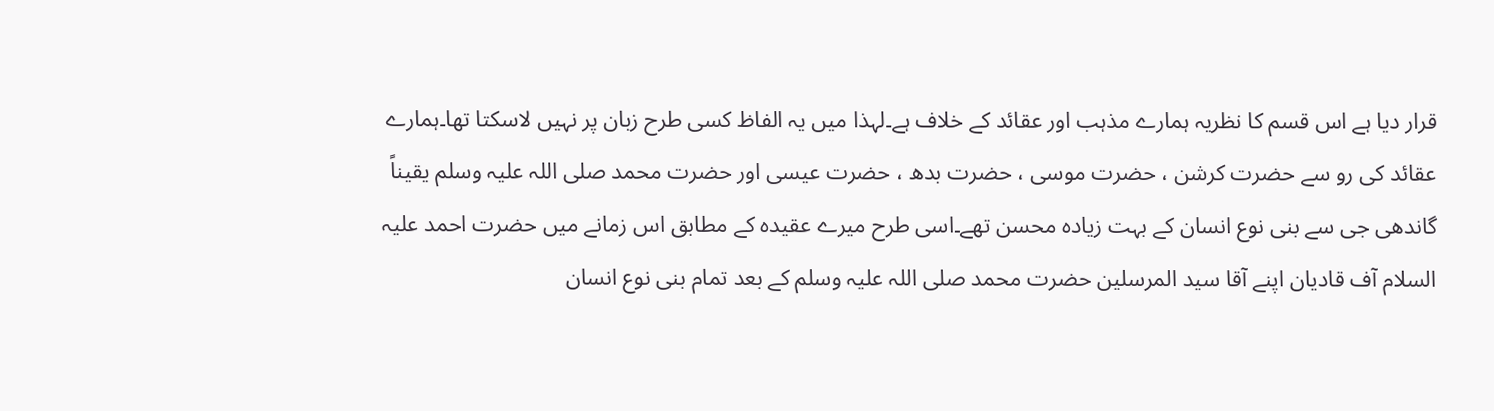قرار دیا ہے اس قسم کا نظریہ ہمارے مذہب اور عقائد کے خلاف ہے۔لہذا میں یہ الفاظ کسی طرح زبان پر نہیں لاسکتا تھا۔ہمارے عقائد کی رو سے حضرت کرشن ، حضرت موسی ، حضرت بدھ ، حضرت عیسی اور حضرت محمد صلی اللہ علیہ وسلم یقیناً گاندھی جی سے بنی نوع انسان کے بہت زیادہ محسن تھے۔اسی طرح میرے عقیدہ کے مطابق اس زمانے میں حضرت احمد علیہ السلام آف قادیان اپنے آقا سید المرسلین حضرت محمد صلی اللہ علیہ وسلم کے بعد تمام بنی نوع انسان